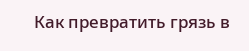Как превратить грязь в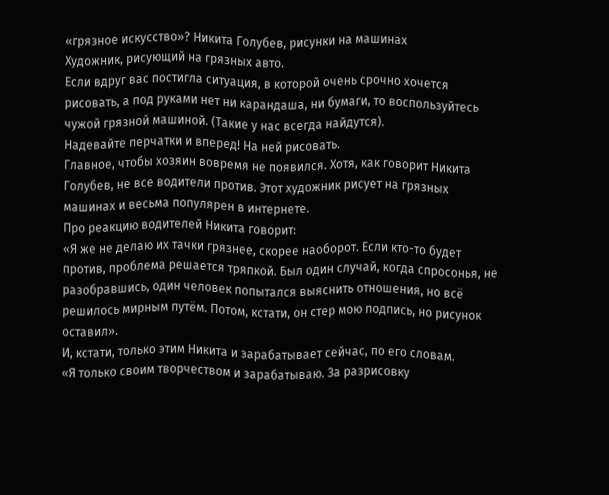«грязное искусство»? Никита Голубев, рисунки на машинах
Художник, рисующий на грязных авто.
Если вдруг вас постигла ситуация, в которой очень срочно хочется рисовать, а под руками нет ни карандаша, ни бумаги, то воспользуйтесь чужой грязной машиной. (Такие у нас всегда найдутся).
Надевайте перчатки и вперед! На ней рисовать.
Главное, чтобы хозяин вовремя не появился. Хотя, как говорит Никита Голубев, не все водители против. Этот художник рисует на грязных машинах и весьма популярен в интернете.
Про реакцию водителей Никита говорит:
«Я же не делаю их тачки грязнее, скорее наоборот. Если кто-то будет против, проблема решается тряпкой. Был один случай, когда спросонья, не разобравшись, один человек попытался выяснить отношения, но всё решилось мирным путём. Потом, кстати, он стер мою подпись, но рисунок оставил».
И, кстати, только этим Никита и зарабатывает сейчас, по его словам.
«Я только своим творчеством и зарабатываю. За разрисовку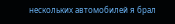нескольких автомобилей я брал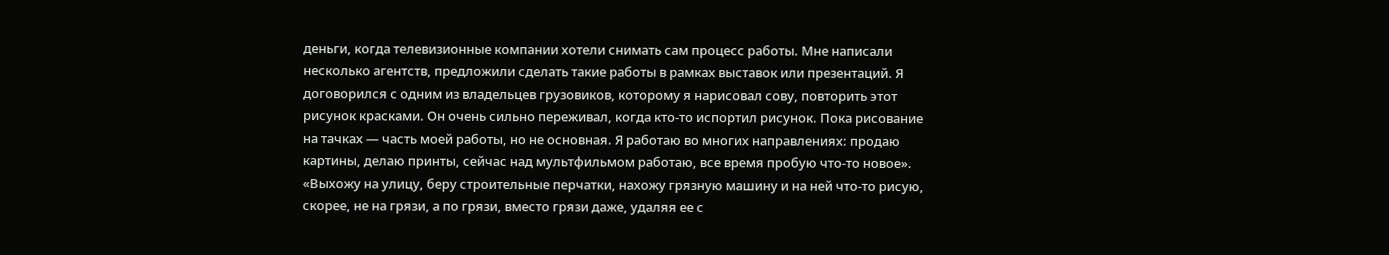деньги, когда телевизионные компании хотели снимать сам процесс работы. Мне написали несколько агентств, предложили сделать такие работы в рамках выставок или презентаций. Я договорился с одним из владельцев грузовиков, которому я нарисовал сову, повторить этот рисунок красками. Он очень сильно переживал, когда кто-то испортил рисунок. Пока рисование на тачках — часть моей работы, но не основная. Я работаю во многих направлениях: продаю картины, делаю принты, сейчас над мультфильмом работаю, все время пробую что-то новое».
«Выхожу на улицу, беру строительные перчатки, нахожу грязную машину и на ней что-то рисую, скорее, не на грязи, а по грязи, вместо грязи даже, удаляя ее с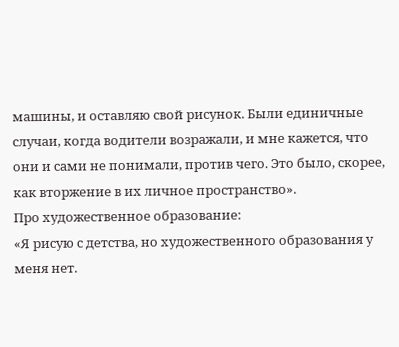машины, и оставляю свой рисунок. Были единичные случаи, когда водители возражали, и мне кажется, что они и сами не понимали, против чего. Это было, скорее, как вторжение в их личное пространство».
Про художественное образование:
«Я рисую с детства, но художественного образования у меня нет.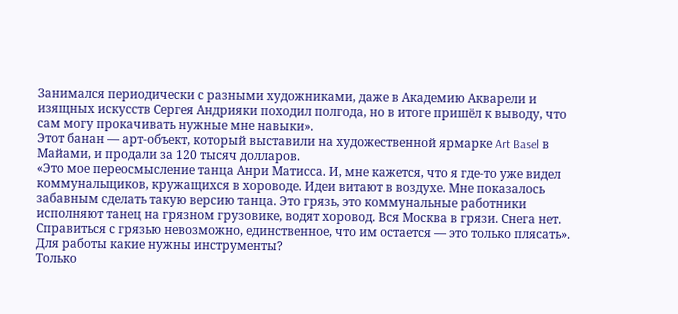Занимался периодически с разными художниками, даже в Академию Акварели и изящных искусств Сергея Андрияки походил полгода, но в итоге пришёл к выводу, что сам могу прокачивать нужные мне навыки».
Этот банан — арт-объект, который выставили на художественной ярмарке Art Basel в Майами, и продали за 120 тысяч долларов.
«Это мое переосмысление танца Анри Матисса. И, мне кажется, что я где-то уже видел коммунальщиков, кружащихся в хороводе. Идеи витают в воздухе. Мне показалось забавным сделать такую версию танца. Это грязь, это коммунальные работники исполняют танец на грязном грузовике, водят хоровод. Вся Москва в грязи. Снега нет. Справиться с грязью невозможно, единственное, что им остается — это только плясать».
Для работы какие нужны инструменты?
Только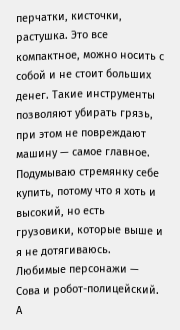перчатки, кисточки, растушка. Это все компактное, можно носить с собой и не стоит больших денег. Такие инструменты позволяют убирать грязь, при этом не повреждают машину — самое главное. Подумываю стремянку себе купить, потому что я хоть и высокий, но есть грузовики, которые выше и я не дотягиваюсь.
Любимые персонажи — Сова и робот-полицейский.
А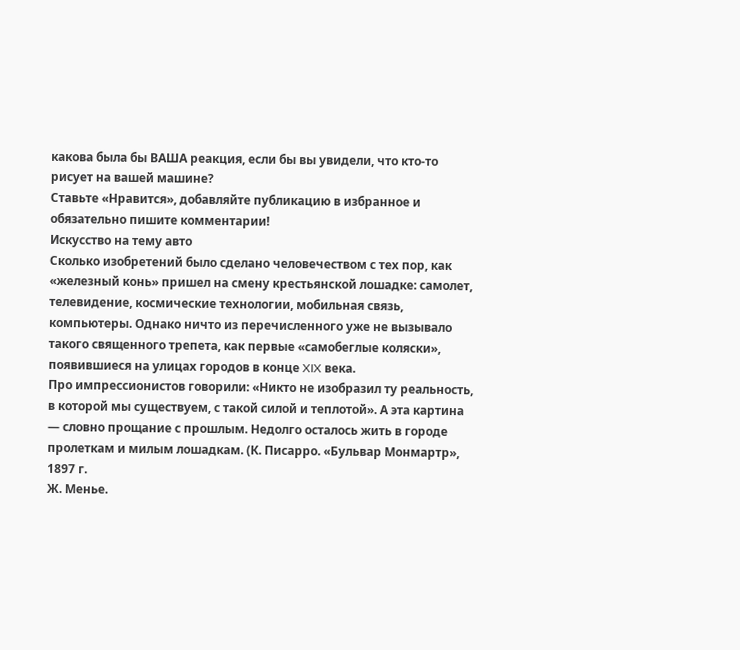какова была бы ВАША реакция, если бы вы увидели, что кто-то рисует на вашей машине?
Ставьте «Нравится», добавляйте публикацию в избранное и обязательно пишите комментарии!
Искусство на тему авто
Сколько изобретений было сделано человечеством с тех пор, как «железный конь» пришел на смену крестьянской лошадке: самолет, телевидение, космические технологии, мобильная связь, компьютеры. Однако ничто из перечисленного уже не вызывало такого священного трепета, как первые «самобеглые коляски», появившиеся на улицах городов в конце XIX века.
Про импрессионистов говорили: «Никто не изобразил ту реальность, в которой мы существуем, с такой силой и теплотой». А эта картина — словно прощание с прошлым. Недолго осталось жить в городе пролеткам и милым лошадкам. (К. Писарро. «Бульвар Монмартр», 1897 г.
Ж. Менье.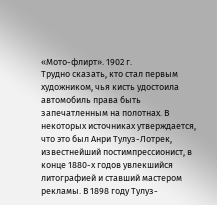«Мото-флирт». 1902 г.
Трудно сказать, кто стал первым художником, чья кисть удостоила автомобиль права быть запечатленным на полотнах. В некоторых источниках утверждается, что это был Анри Тулуз-Лотрек, известнейший постимпрессионист, в конце 1880-х годов увлекшийся литографией и ставший мастером рекламы. В 1898 году Тулуз-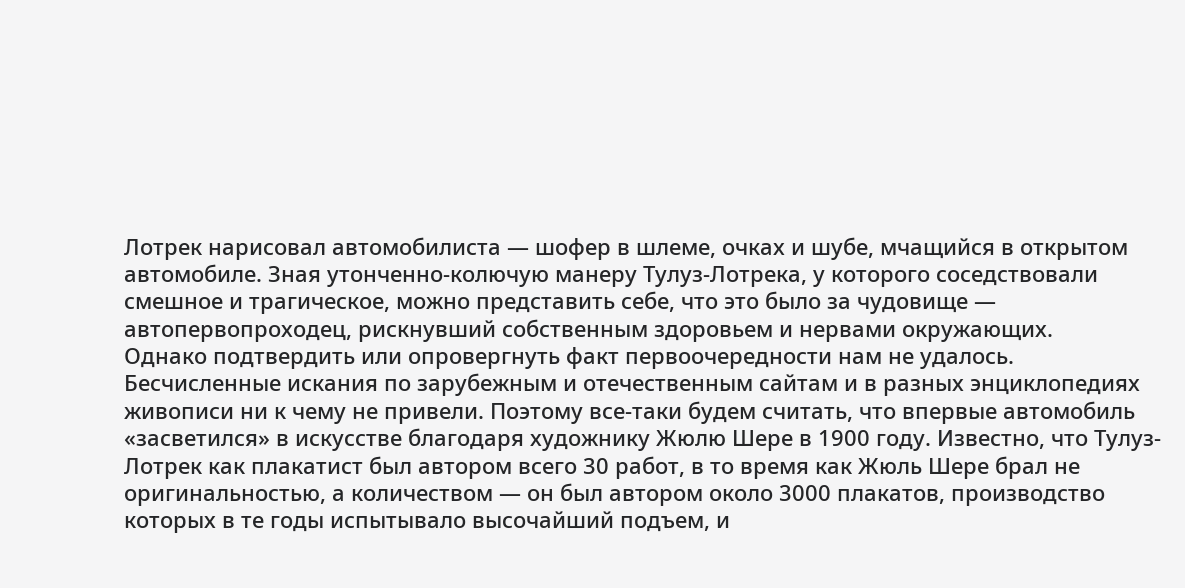Лотрек нарисовал автомобилиста — шофер в шлеме, очках и шубе, мчащийся в открытом автомобиле. Зная утонченно-колючую манеру Тулуз-Лотрека, у которого соседствовали смешное и трагическое, можно представить себе, что это было за чудовище — автопервопроходец, рискнувший собственным здоровьем и нервами окружающих.
Однако подтвердить или опровергнуть факт первоочередности нам не удалось. Бесчисленные искания по зарубежным и отечественным сайтам и в разных энциклопедиях живописи ни к чему не привели. Поэтому все-таки будем считать, что впервые автомобиль «засветился» в искусстве благодаря художнику Жюлю Шере в 1900 году. Известно, что Тулуз-Лотрек как плакатист был автором всего 30 работ, в то время как Жюль Шере брал не оригинальностью, а количеством — он был автором около 3000 плакатов, производство которых в те годы испытывало высочайший подъем, и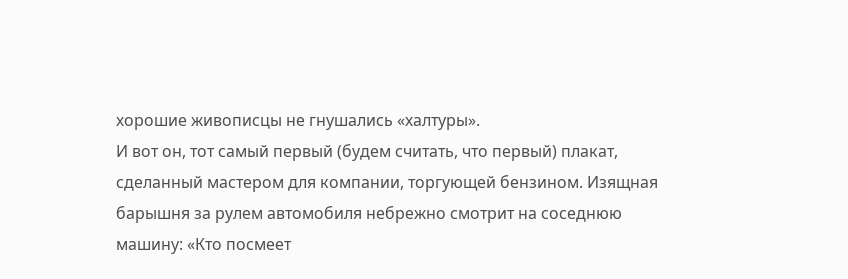хорошие живописцы не гнушались «халтуры».
И вот он, тот самый первый (будем считать, что первый) плакат, сделанный мастером для компании, торгующей бензином. Изящная барышня за рулем автомобиля небрежно смотрит на соседнюю машину: «Кто посмеет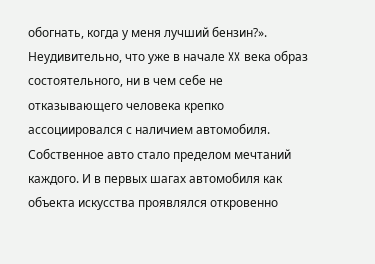обогнать, когда у меня лучший бензин?».
Неудивительно, что уже в начале XX века образ состоятельного, ни в чем себе не отказывающего человека крепко ассоциировался с наличием автомобиля. Собственное авто стало пределом мечтаний каждого. И в первых шагах автомобиля как объекта искусства проявлялся откровенно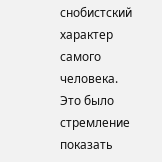снобистский характер самого человека. Это было стремление показать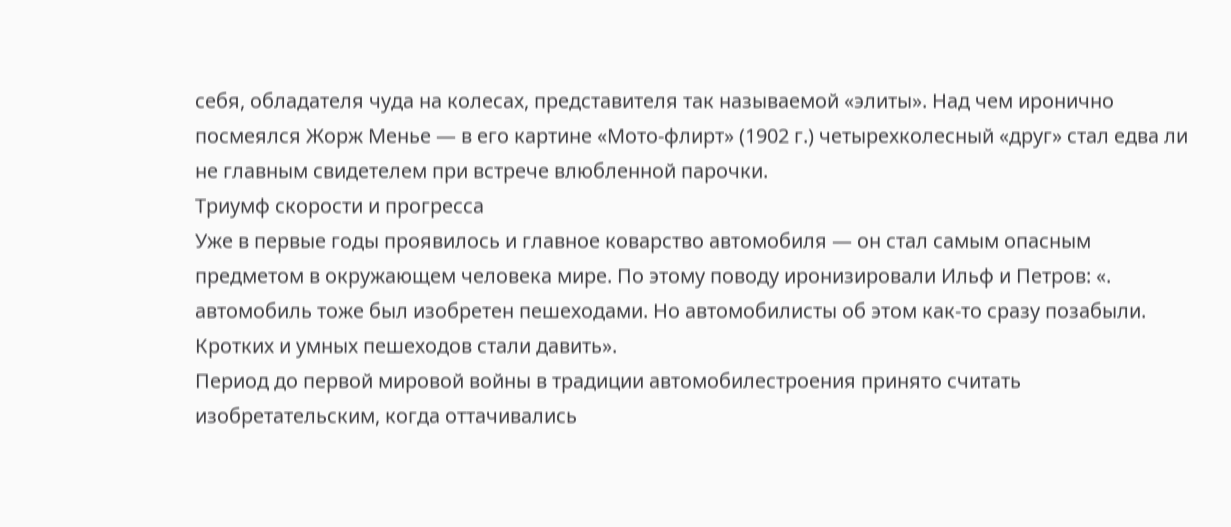себя, обладателя чуда на колесах, представителя так называемой «элиты». Над чем иронично посмеялся Жорж Менье — в его картине «Мото-флирт» (1902 г.) четырехколесный «друг» стал едва ли не главным свидетелем при встрече влюбленной парочки.
Триумф скорости и прогресса
Уже в первые годы проявилось и главное коварство автомобиля — он стал самым опасным предметом в окружающем человека мире. По этому поводу иронизировали Ильф и Петров: «. автомобиль тоже был изобретен пешеходами. Но автомобилисты об этом как-то сразу позабыли. Кротких и умных пешеходов стали давить».
Период до первой мировой войны в традиции автомобилестроения принято считать изобретательским, когда оттачивались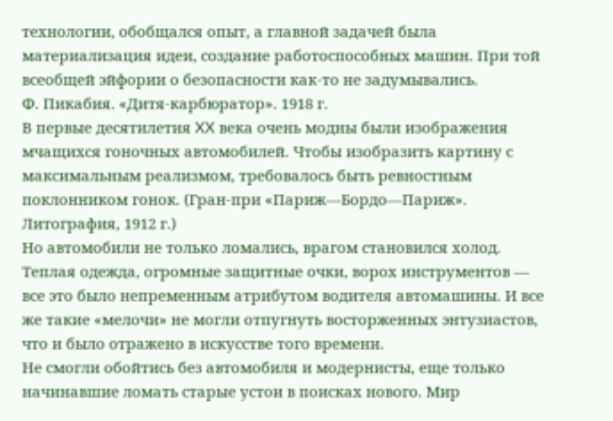технологии, обобщался опыт, а главной задачей была материализация идеи, создание работоспособных машин. При той всеобщей эйфории о безопасности как-то не задумывались.
Ф. Пикабия. «Дитя-карбюратор». 1918 г.
В первые десятилетия XX века очень модны были изображения мчащихся гоночных автомобилей. Чтобы изобразить картину с максимальным реализмом, требовалось быть ревностным поклонником гонок. (Гран-при «Париж—Бордо—Париж». Литография, 1912 г.)
Но автомобили не только ломались, врагом становился холод. Теплая одежда, огромные защитные очки, ворох инструментов — все это было непременным атрибутом водителя автомашины. И все же такие «мелочи» не могли отпугнуть восторженных энтузиастов, что и было отражено в искусстве того времени.
Не смогли обойтись без автомобиля и модернисты, еще только начинавшие ломать старые устои в поисках нового. Мир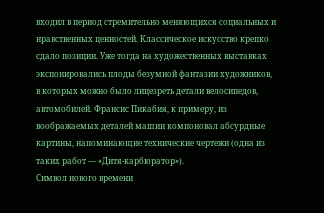входил в период стремительно меняющихся социальных и нравственных ценностей. Классическое искусство крепко сдало позиции. Уже тогда на художественных выставках экспонировались плоды безумной фантазии художников, в которых можно было лицезреть детали велосипедов, автомобилей. Франсис Пикабия, к примеру, из воображаемых деталей машин компоновал абсурдные картины, напоминающие технические чертежи (одна из таких работ — «Дитя-карбюратор»).
Символ нового времени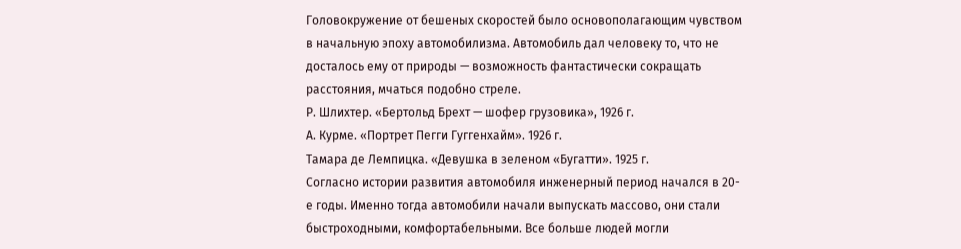Головокружение от бешеных скоростей было основополагающим чувством в начальную эпоху автомобилизма. Автомобиль дал человеку то, что не досталось ему от природы — возможность фантастически сокращать расстояния, мчаться подобно стреле.
Р. Шлихтер. «Бертольд Брехт — шофер грузовика», 1926 г.
А. Курме. «Портрет Пегги Гуггенхайм». 1926 г.
Тамара де Лемпицка. «Девушка в зеленом «Бугатти». 1925 г.
Согласно истории развития автомобиля инженерный период начался в 20-е годы. Именно тогда автомобили начали выпускать массово, они стали быстроходными, комфортабельными. Все больше людей могли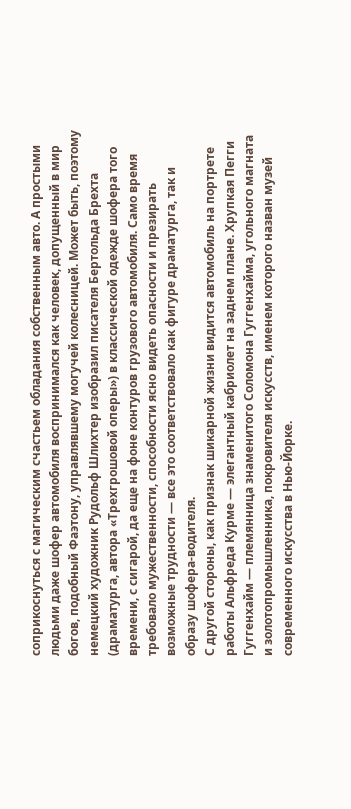соприкоснуться с магическим счастьем обладания собственным авто. А простыми людьми даже шофер автомобиля воспринимался как человек, допущенный в мир богов, подобный Фаэтону, управлявшему могучей колесницей. Может быть, поэтому немецкий художник Рудольф Шлихтер изобразил писателя Бертольда Брехта (драматурга, автора «Трехгрошовой оперы») в классической одежде шофера того времени, с сигарой, да еще на фоне контуров грузового автомобиля. Само время требовало мужественности, способности ясно видеть опасности и презирать возможные трудности — все это соответствовало как фигуре драматурга, так и образу шофера-водителя.
С другой стороны, как признак шикарной жизни видится автомобиль на портрете работы Альфреда Курме — элегантный кабриолет на заднем плане. Хрупкая Пегги Гуггенхайм — племянница знаменитого Соломона Гуггенхайма, угольного магната и золотопромышленника, покровителя искусств, именем которого назван музей современного искусства в Нью-Йорке.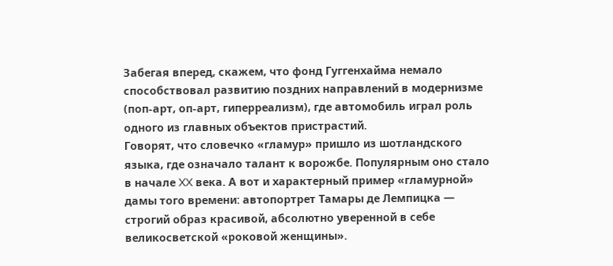Забегая вперед, скажем, что фонд Гуггенхайма немало способствовал развитию поздних направлений в модернизме (поп-арт, оп-арт, гиперреализм), где автомобиль играл роль одного из главных объектов пристрастий.
Говорят, что словечко «гламур» пришло из шотландского языка, где означало талант к ворожбе. Популярным оно стало в начале XX века. А вот и характерный пример «гламурной» дамы того времени: автопортрет Тамары де Лемпицка — строгий образ красивой, абсолютно уверенной в себе великосветской «роковой женщины».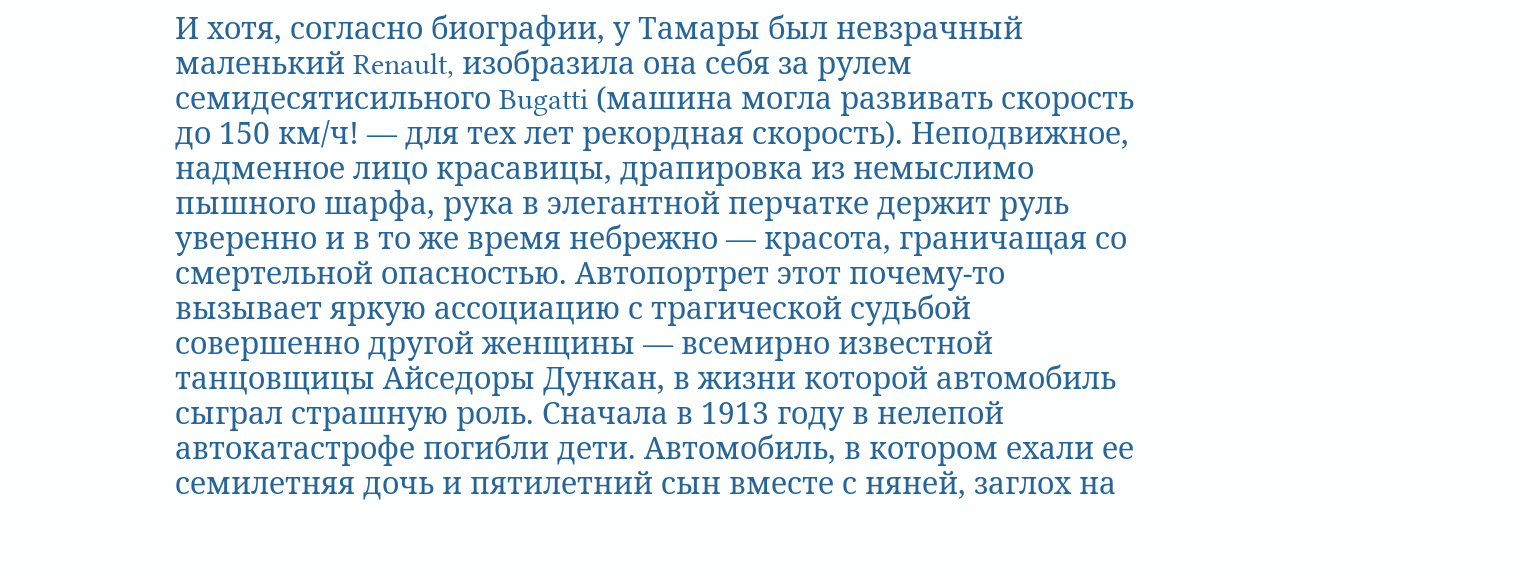И хотя, согласно биографии, у Тамары был невзрачный маленький Renault, изобразила она себя за рулем семидесятисильного Bugatti (машина могла развивать скорость до 150 км/ч! — для тех лет рекордная скорость). Неподвижное, надменное лицо красавицы, драпировка из немыслимо пышного шарфа, рука в элегантной перчатке держит руль уверенно и в то же время небрежно — красота, граничащая со смертельной опасностью. Автопортрет этот почему-то вызывает яркую ассоциацию с трагической судьбой совершенно другой женщины — всемирно известной танцовщицы Айседоры Дункан, в жизни которой автомобиль сыграл страшную роль. Сначала в 1913 году в нелепой автокатастрофе погибли дети. Автомобиль, в котором ехали ее семилетняя дочь и пятилетний сын вместе с няней, заглох на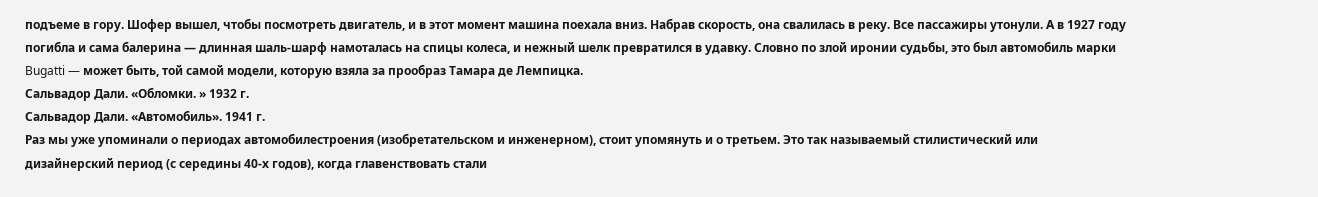подъеме в гору. Шофер вышел, чтобы посмотреть двигатель, и в этот момент машина поехала вниз. Набрав скорость, она свалилась в реку. Все пассажиры утонули. А в 1927 году погибла и сама балерина — длинная шаль-шарф намоталась на спицы колеса, и нежный шелк превратился в удавку. Словно по злой иронии судьбы, это был автомобиль марки Bugatti — может быть, той самой модели, которую взяла за прообраз Тамара де Лемпицка.
Сальвадор Дали. «Обломки. » 1932 г.
Сальвадор Дали. «Автомобиль». 1941 г.
Раз мы уже упоминали о периодах автомобилестроения (изобретательском и инженерном), стоит упомянуть и о третьем. Это так называемый стилистический или дизайнерский период (с середины 40-х годов), когда главенствовать стали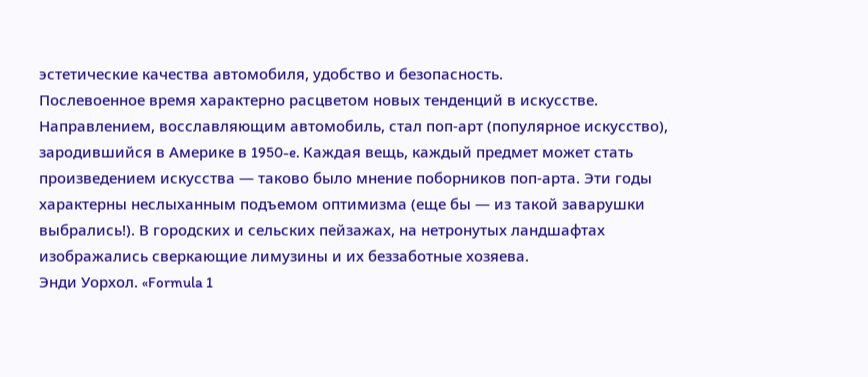эстетические качества автомобиля, удобство и безопасность.
Послевоенное время характерно расцветом новых тенденций в искусстве. Направлением, восславляющим автомобиль, стал поп-арт (популярное искусство), зародившийся в Америке в 1950-e. Каждая вещь, каждый предмет может стать произведением искусства — таково было мнение поборников поп-арта. Эти годы характерны неслыханным подъемом оптимизма (еще бы — из такой заварушки выбрались!). В городских и сельских пейзажах, на нетронутых ландшафтах изображались сверкающие лимузины и их беззаботные хозяева.
Энди Уорхол. «Formula 1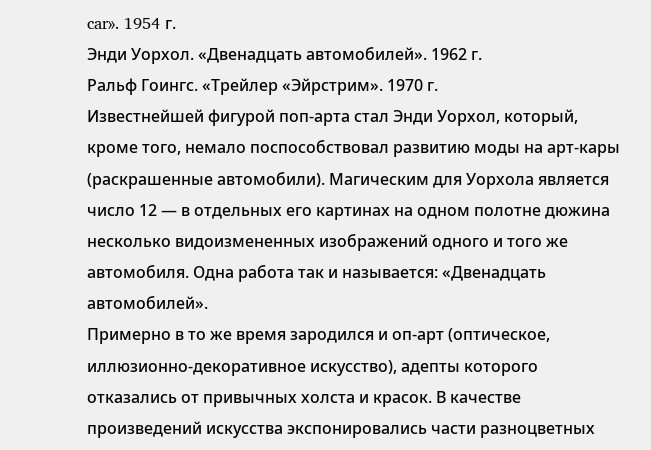car». 1954 г.
Энди Уорхол. «Двенадцать автомобилей». 1962 г.
Ральф Гоингс. «Трейлер «Эйрстрим». 1970 г.
Известнейшей фигурой поп-арта стал Энди Уорхол, который, кроме того, немало поспособствовал развитию моды на арт-кары (раскрашенные автомобили). Магическим для Уорхола является число 12 — в отдельных его картинах на одном полотне дюжина несколько видоизмененных изображений одного и того же автомобиля. Одна работа так и называется: «Двенадцать автомобилей».
Примерно в то же время зародился и оп-арт (оптическое, иллюзионно-декоративное искусство), адепты которого отказались от привычных холста и красок. В качестве произведений искусства экспонировались части разноцветных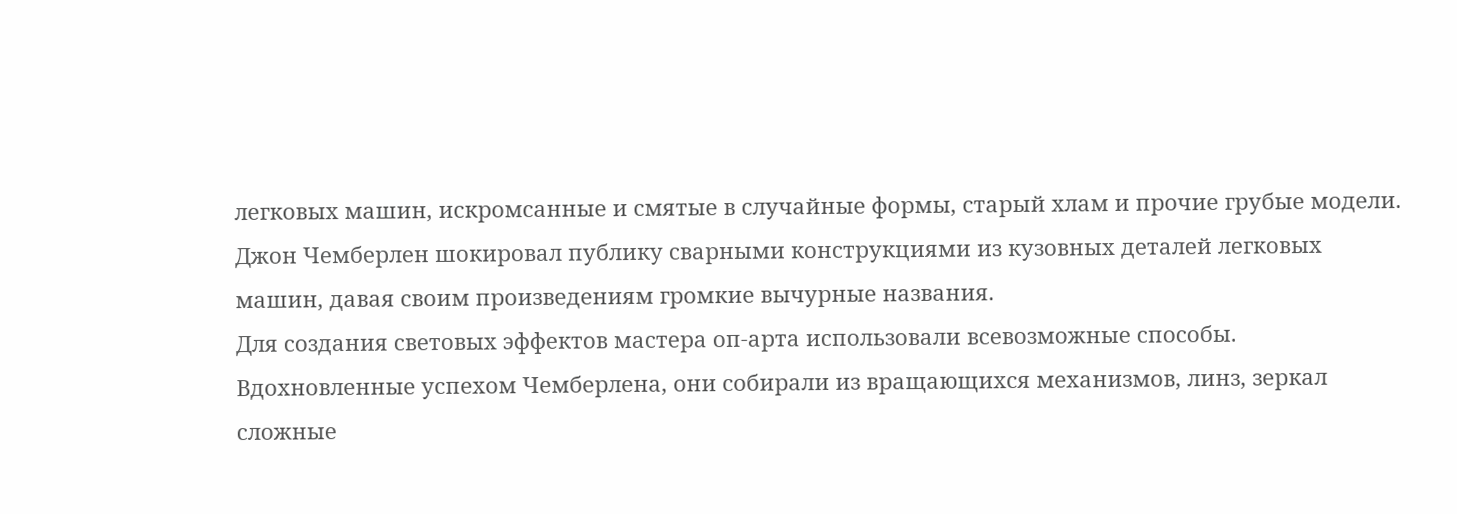легковых машин, искромсанные и смятые в случайные формы, старый хлам и прочие грубые модели. Джон Чемберлен шокировал публику сварными конструкциями из кузовных деталей легковых машин, давая своим произведениям громкие вычурные названия.
Для создания световых эффектов мастера оп-арта использовали всевозможные способы. Вдохновленные успехом Чемберлена, они собирали из вращающихся механизмов, линз, зеркал сложные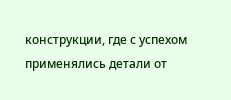конструкции, где с успехом применялись детали от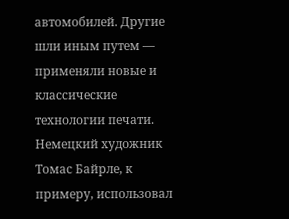автомобилей. Другие шли иным путем — применяли новые и классические технологии печати. Немецкий художник Томас Байрле, к примеру, использовал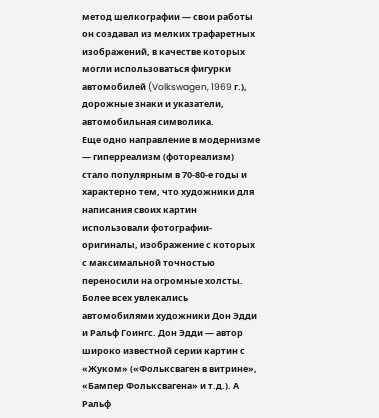метод шелкографии — свои работы он создавал из мелких трафаретных изображений, в качестве которых могли использоваться фигурки автомобилей (Volkswagen, 1969 г.), дорожные знаки и указатели, автомобильная символика.
Еще одно направление в модернизме — гиперреализм (фотореализм) стало популярным в 70-80-е годы и характерно тем, что художники для написания своих картин использовали фотографии-оригиналы, изображение с которых с максимальной точностью переносили на огромные холсты. Более всех увлекались автомобилями художники Дон Эдди и Ральф Гоингс. Дон Эдди — автор широко известной серии картин с «Жуком» («Фольксваген в витрине», «Бампер Фольксвагена» и т.д.). А Ральф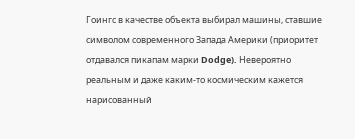Гоингс в качестве объекта выбирал машины, ставшие символом современного Запада Америки (приоритет отдавался пикапам марки Dodge). Невероятно реальным и даже каким-то космическим кажется нарисованный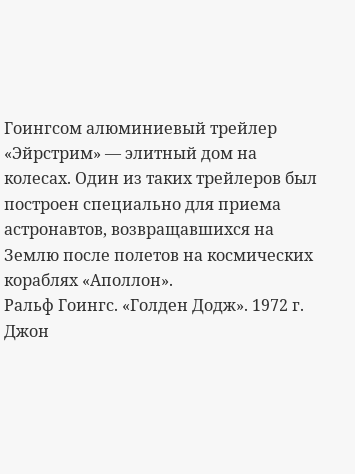Гоингсом алюминиевый трейлер «Эйрстрим» — элитный дом на колесах. Один из таких трейлеров был построен специально для приема астронавтов, возвращавшихся на Землю после полетов на космических кораблях «Аполлон».
Ральф Гоингс. «Голден Додж». 1972 г.
Джон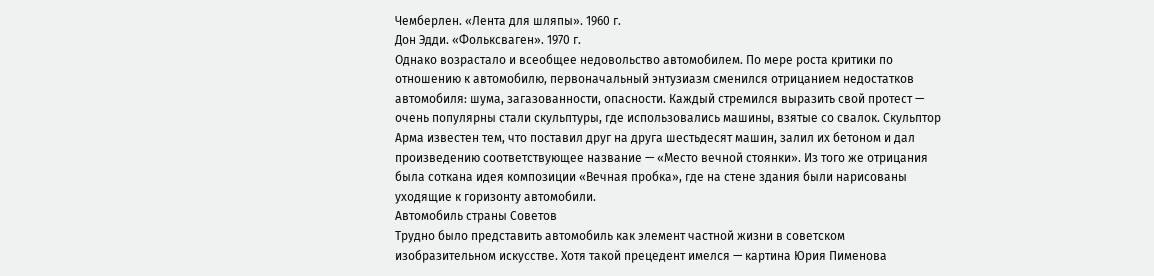Чемберлен. «Лента для шляпы». 1960 г.
Дон Эдди. «Фольксваген». 1970 г.
Однако возрастало и всеобщее недовольство автомобилем. По мере роста критики по отношению к автомобилю, первоначальный энтузиазм сменился отрицанием недостатков автомобиля: шума, загазованности, опасности. Каждый стремился выразить свой протест — очень популярны стали скульптуры, где использовались машины, взятые со свалок. Скульптор Арма известен тем, что поставил друг на друга шестьдесят машин, залил их бетоном и дал произведению соответствующее название — «Место вечной стоянки». Из того же отрицания была соткана идея композиции «Вечная пробка», где на стене здания были нарисованы уходящие к горизонту автомобили.
Автомобиль страны Советов
Трудно было представить автомобиль как элемент частной жизни в советском изобразительном искусстве. Хотя такой прецедент имелся — картина Юрия Пименова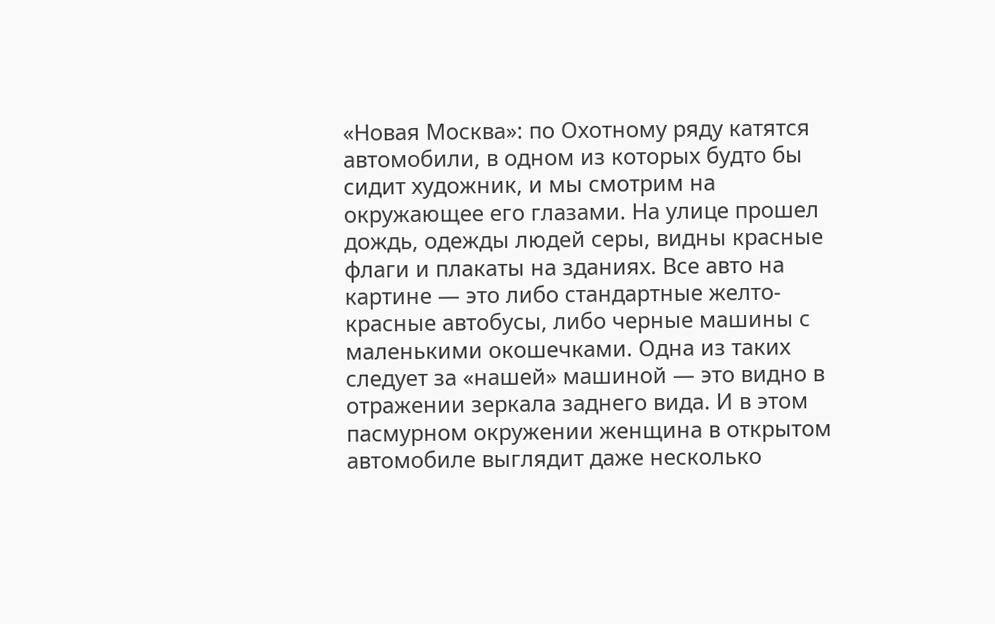«Новая Москва»: по Охотному ряду катятся автомобили, в одном из которых будто бы сидит художник, и мы смотрим на окружающее его глазами. На улице прошел дождь, одежды людей серы, видны красные флаги и плакаты на зданиях. Все авто на картине — это либо стандартные желто-красные автобусы, либо черные машины с маленькими окошечками. Одна из таких следует за «нашей» машиной — это видно в отражении зеркала заднего вида. И в этом пасмурном окружении женщина в открытом автомобиле выглядит даже несколько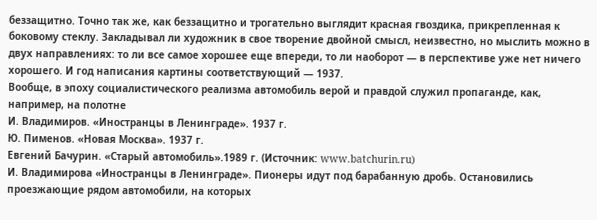беззащитно. Точно так же, как беззащитно и трогательно выглядит красная гвоздика, прикрепленная к боковому стеклу. Закладывал ли художник в свое творение двойной смысл, неизвестно, но мыслить можно в двух направлениях: то ли все самое хорошее еще впереди, то ли наоборот — в перспективе уже нет ничего хорошего. И год написания картины соответствующий — 1937.
Вообще, в эпоху социалистического реализма автомобиль верой и правдой служил пропаганде, как, например, на полотне
И. Владимиров. «Иностранцы в Ленинграде». 1937 г.
Ю. Пименов. «Новая Москва». 1937 г.
Евгений Бачурин. «Старый автомобиль».1989 г. (Источник: www.batchurin.ru)
И. Владимирова «Иностранцы в Ленинграде». Пионеры идут под барабанную дробь. Остановились проезжающие рядом автомобили, на которых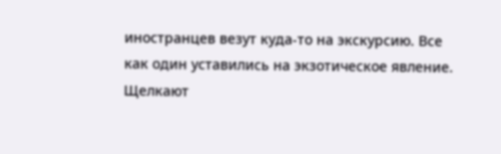иностранцев везут куда-то на экскурсию. Все как один уставились на экзотическое явление. Щелкают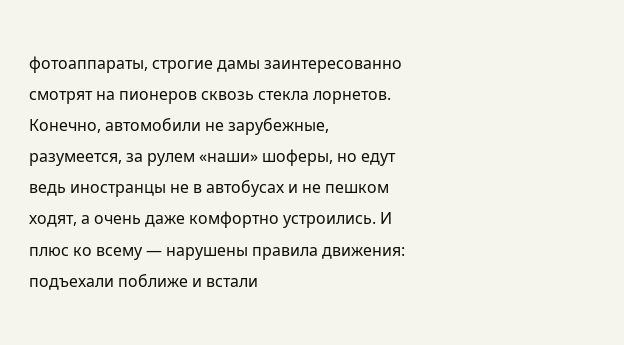фотоаппараты, строгие дамы заинтересованно смотрят на пионеров сквозь стекла лорнетов. Конечно, автомобили не зарубежные, разумеется, за рулем «наши» шоферы, но едут ведь иностранцы не в автобусах и не пешком ходят, а очень даже комфортно устроились. И плюс ко всему — нарушены правила движения: подъехали поближе и встали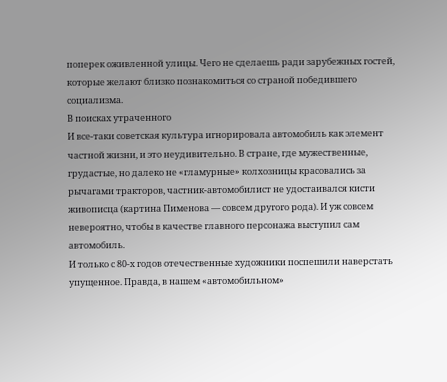поперек оживленной улицы. Чего не сделаешь ради зарубежных гостей, которые желают близко познакомиться со страной победившего социализма.
В поисках утраченного
И все-таки советская культура игнорировала автомобиль как элемент частной жизни, и это неудивительно. В стране, где мужественные, грудастые, но далеко не «гламурные» колхозницы красовались за рычагами тракторов, частник-автомобилист не удостаивался кисти живописца (картина Пименова — совсем другого рода). И уж совсем невероятно, чтобы в качестве главного персонажа выступил сам автомобиль.
И только с 80-х годов отечественные художники поспешили наверстать упущенное. Правда, в нашем «автомобильном»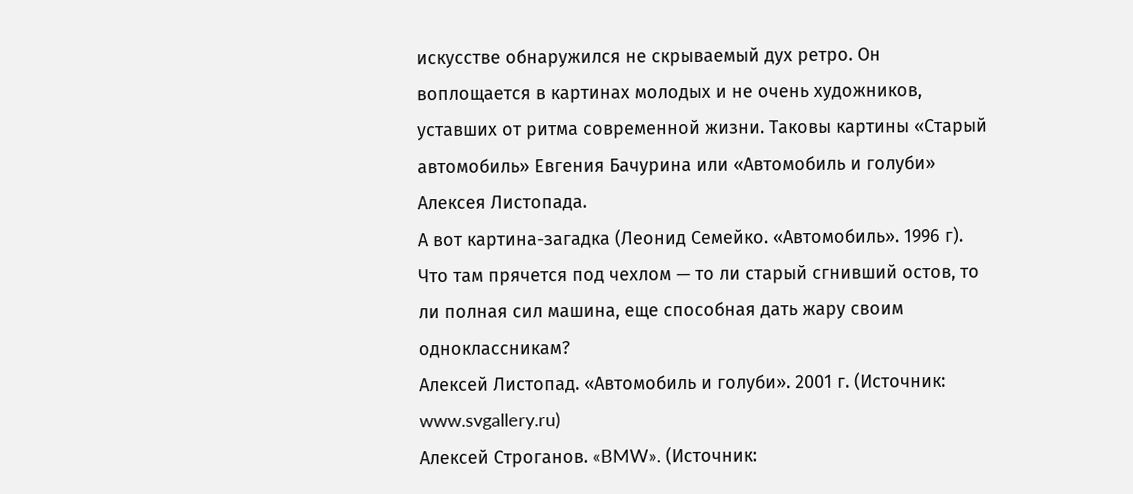искусстве обнаружился не скрываемый дух ретро. Он воплощается в картинах молодых и не очень художников, уставших от ритма современной жизни. Таковы картины «Старый автомобиль» Евгения Бачурина или «Автомобиль и голуби» Алексея Листопада.
А вот картина-загадка (Леонид Семейко. «Автомобиль». 1996 г). Что там прячется под чехлом — то ли старый сгнивший остов, то ли полная сил машина, еще способная дать жару своим одноклассникам?
Алексей Листопад. «Автомобиль и голуби». 2001 г. (Источник: www.svgallery.ru)
Алексей Строганов. «BMW». (Источник: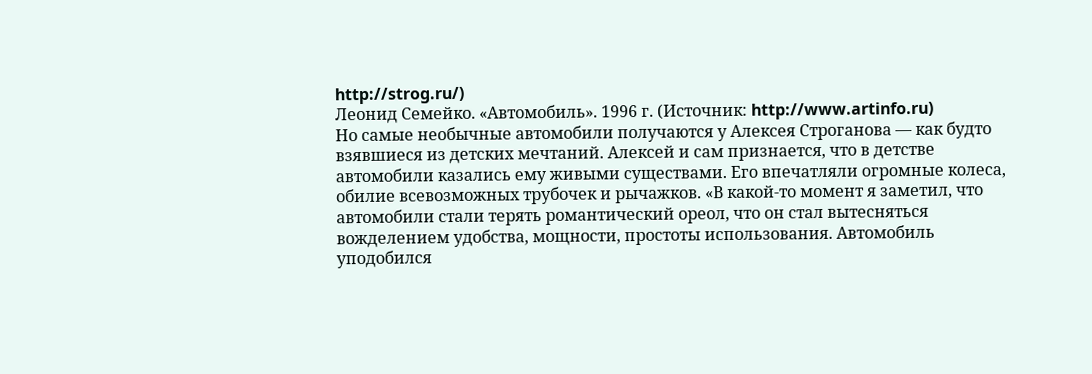http://strog.ru/)
Леонид Семейко. «Автомобиль». 1996 г. (Источник: http://www.artinfo.ru)
Но самые необычные автомобили получаются у Алексея Строганова — как будто взявшиеся из детских мечтаний. Алексей и сам признается, что в детстве автомобили казались ему живыми существами. Его впечатляли огромные колеса, обилие всевозможных трубочек и рычажков. «В какой-то момент я заметил, что автомобили стали терять романтический ореол, что он стал вытесняться вожделением удобства, мощности, простоты использования. Автомобиль уподобился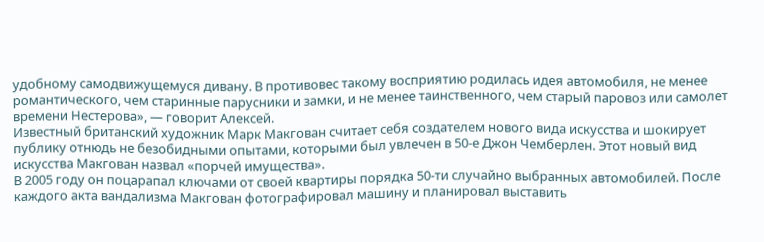удобному самодвижущемуся дивану. В противовес такому восприятию родилась идея автомобиля, не менее романтического, чем старинные парусники и замки, и не менее таинственного, чем старый паровоз или самолет времени Нестерова», — говорит Алексей.
Известный британский художник Марк Макгован считает себя создателем нового вида искусства и шокирует публику отнюдь не безобидными опытами, которыми был увлечен в 50-е Джон Чемберлен. Этот новый вид искусства Макгован назвал «порчей имущества».
В 2005 году он поцарапал ключами от своей квартиры порядка 50-ти случайно выбранных автомобилей. После каждого акта вандализма Макгован фотографировал машину и планировал выставить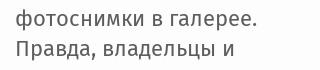фотоснимки в галерее. Правда, владельцы и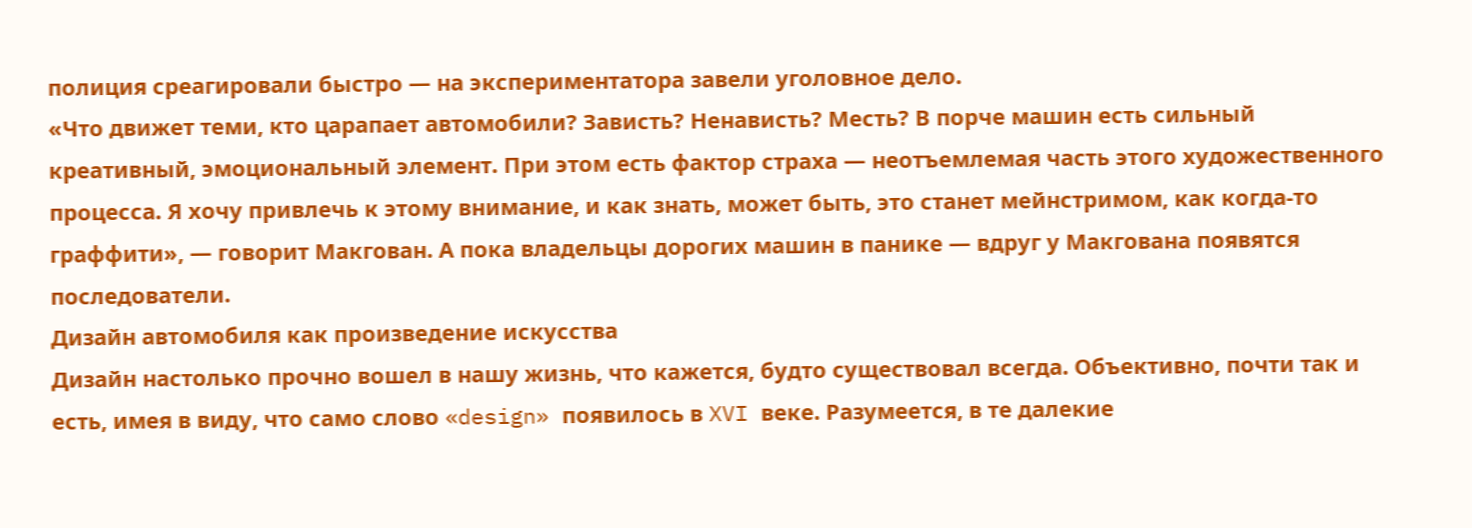полиция среагировали быстро — на экспериментатора завели уголовное дело.
«Что движет теми, кто царапает автомобили? Зависть? Ненависть? Месть? В порче машин есть сильный креативный, эмоциональный элемент. При этом есть фактор страха — неотъемлемая часть этого художественного процесса. Я хочу привлечь к этому внимание, и как знать, может быть, это станет мейнстримом, как когда-то граффити», — говорит Макгован. А пока владельцы дорогих машин в панике — вдруг у Макгована появятся последователи.
Дизайн автомобиля как произведение искусства
Дизайн настолько прочно вошел в нашу жизнь, что кажется, будто существовал всегда. Объективно, почти так и есть, имея в виду, что само слово «design» появилось в XVI веке. Разумеется, в те далекие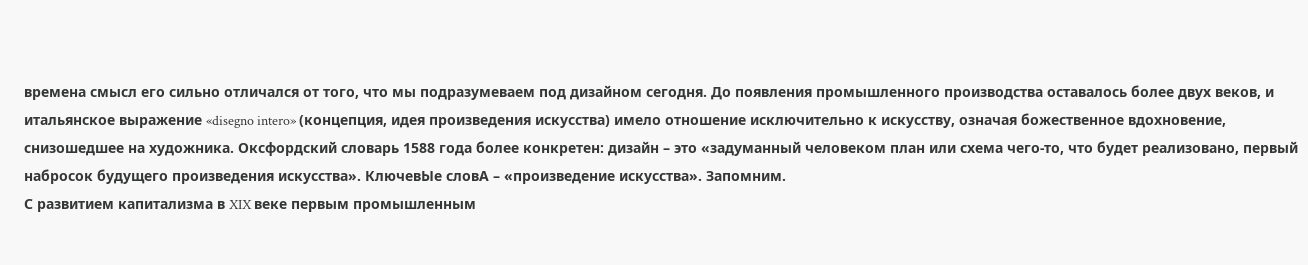времена смысл его сильно отличался от того, что мы подразумеваем под дизайном сегодня. До появления промышленного производства оставалось более двух веков, и итальянское выражение «disegno intero» (концепция, идея произведения искусства) имело отношение исключительно к искусству, означая божественное вдохновение, снизошедшее на художника. Оксфордский словарь 1588 года более конкретен: дизайн – это «задуманный человеком план или схема чего-то, что будет реализовано, первый набросок будущего произведения искусства». КлючевЫе словА – «произведение искусства». Запомним.
С развитием капитализма в XIX веке первым промышленным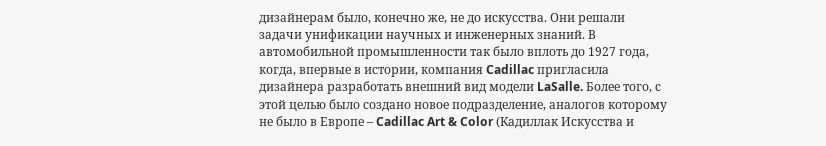дизайнерам было, конечно же, не до искусства. Они решали задачи унификации научных и инженерных знаний. В автомобильной промышленности так было вплоть до 1927 года, когда, впервые в истории, компания Cadillac пригласила дизайнера разработать внешний вид модели LaSalle. Более того, с этой целью было создано новое подразделение, аналогов которому не было в Европе – Cadillac Art & Color (Кадиллак Искусства и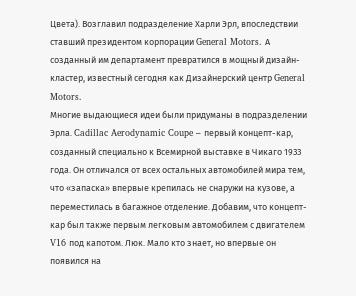Цвета). Возглавил подразделение Харли Эрл, впоследствии ставший президентом корпорации General Motors. А созданный им департамент превратился в мощный дизайн-кластер, известный сегодня как Дизайнерский центр General Motors.
Многие выдающиеся идеи были придуманы в подразделении Эрла. Cadillac Aerodynamic Coupe – первый концепт-кар, созданный специально к Всемирной выставке в Чикаго 1933 года. Он отличался от всех остальных автомобилей мира тем, что «запаска» впервые крепилась не снаружи на кузове, а переместилась в багажное отделение. Добавим, что концепт-кар был также первым легковым автомобилем с двигателем V16 под капотом. Люк. Мало кто знает, но впервые он появился на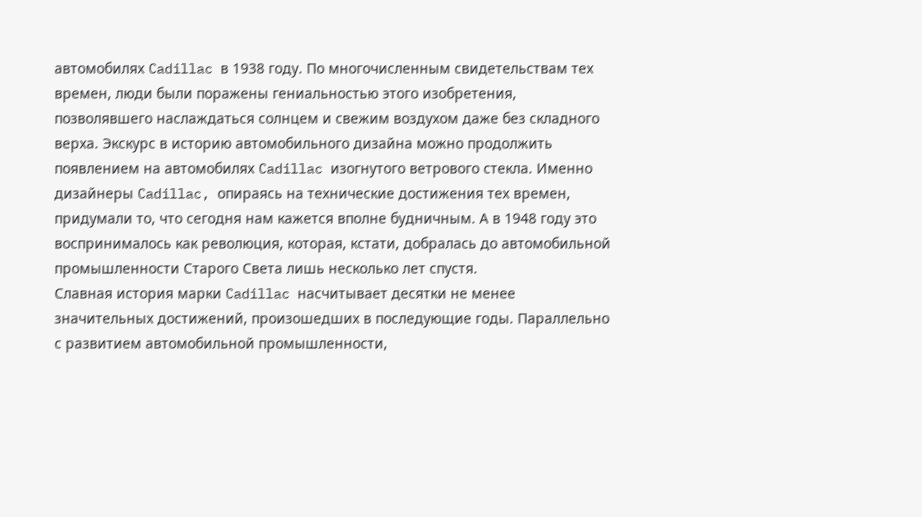автомобилях Cadillac в 1938 году. По многочисленным свидетельствам тех времен, люди были поражены гениальностью этого изобретения, позволявшего наслаждаться солнцем и свежим воздухом даже без складного верха. Экскурс в историю автомобильного дизайна можно продолжить появлением на автомобилях Cadillac изогнутого ветрового стекла. Именно дизайнеры Cadillac, опираясь на технические достижения тех времен, придумали то, что сегодня нам кажется вполне будничным. А в 1948 году это воспринималось как революция, которая, кстати, добралась до автомобильной промышленности Старого Света лишь несколько лет спустя.
Славная история марки Cadillac насчитывает десятки не менее значительных достижений, произошедших в последующие годы. Параллельно с развитием автомобильной промышленности,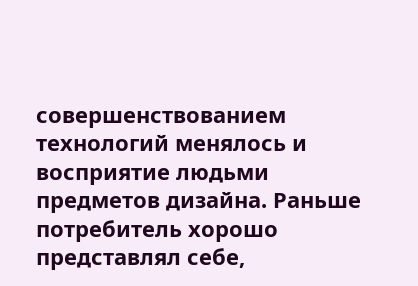совершенствованием технологий менялось и восприятие людьми предметов дизайна. Раньше потребитель хорошо представлял себе,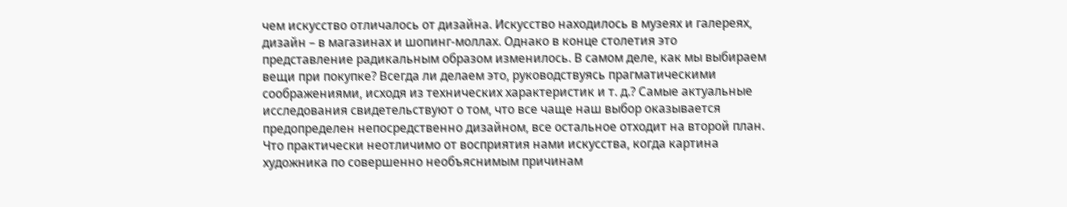чем искусство отличалось от дизайна. Искусство находилось в музеях и галереях, дизайн – в магазинах и шопинг-моллах. Однако в конце столетия это представление радикальным образом изменилось. В самом деле, как мы выбираем вещи при покупке? Всегда ли делаем это, руководствуясь прагматическими соображениями, исходя из технических характеристик и т. д.? Самые актуальные исследования свидетельствуют о том, что все чаще наш выбор оказывается предопределен непосредственно дизайном, все остальное отходит на второй план. Что практически неотличимо от восприятия нами искусства, когда картина художника по совершенно необъяснимым причинам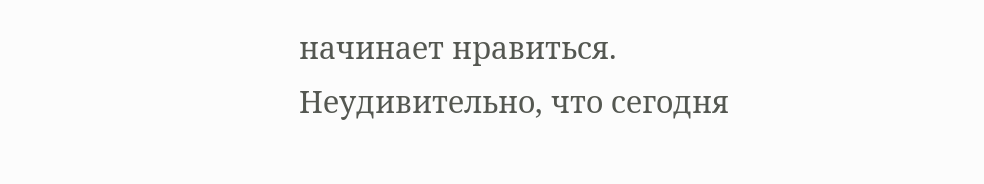начинает нравиться. Неудивительно, что сегодня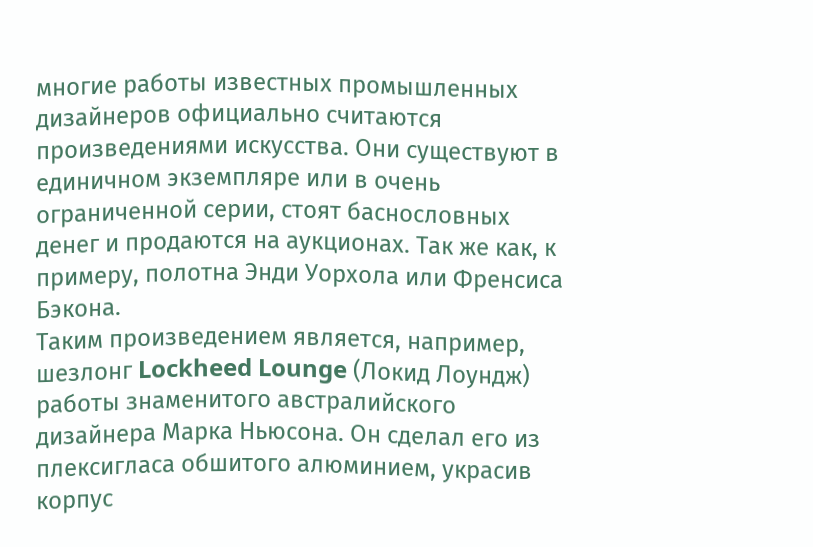многие работы известных промышленных дизайнеров официально считаются произведениями искусства. Они существуют в единичном экземпляре или в очень ограниченной серии, стоят баснословных денег и продаются на аукционах. Так же как, к примеру, полотна Энди Уорхола или Френсиса Бэкона.
Таким произведением является, например, шезлонг Lockheed Lounge (Локид Лоундж) работы знаменитого австралийского дизайнера Марка Ньюсона. Он сделал его из плексигласа обшитого алюминием, украсив корпус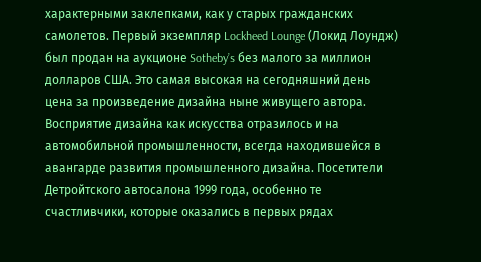характерными заклепками, как у старых гражданских самолетов. Первый экземпляр Lockheed Lounge (Локид Лоундж) был продан на аукционе Sotheby’s без малого за миллион долларов США. Это самая высокая на сегодняшний день цена за произведение дизайна ныне живущего автора. Восприятие дизайна как искусства отразилось и на автомобильной промышленности, всегда находившейся в авангарде развития промышленного дизайна. Посетители Детройтского автосалона 1999 года, особенно те счастливчики, которые оказались в первых рядах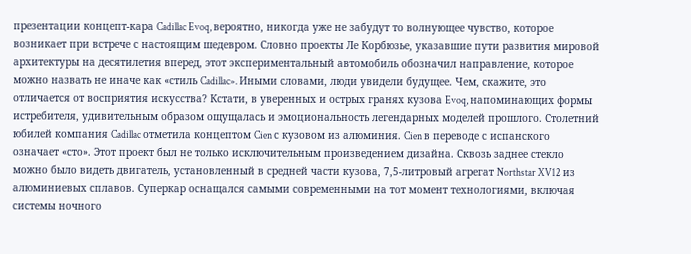презентации концепт-кара Cadillac Evoq, вероятно, никогда уже не забудут то волнующее чувство, которое возникает при встрече с настоящим шедевром. Словно проекты Ле Корбюзье, указавшие пути развития мировой архитектуры на десятилетия вперед, этот экспериментальный автомобиль обозначил направление, которое можно назвать не иначе как «стиль Cadillac». Иными словами, люди увидели будущее. Чем, скажите, это отличается от восприятия искусства? Кстати, в уверенных и острых гранях кузова Evoq, напоминающих формы истребителя, удивительным образом ощущалась и эмоциональность легендарных моделей прошлого. Столетний юбилей компания Cadillac отметила концептом Cien с кузовом из алюминия. Cien в переводе с испанского означает «сто». Этот проект был не только исключительным произведением дизайна. Сквозь заднее стекло можно было видеть двигатель, установленный в средней части кузова, 7,5-литровый агрегат Northstar XV12 из алюминиевых сплавов. Cуперкар оснащался самыми современными на тот момент технологиями, включая системы ночного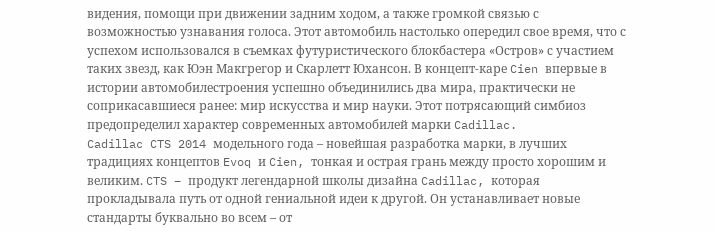видения, помощи при движении задним ходом, а также громкой связью с возможностью узнавания голоса. Этот автомобиль настолько опередил свое время, что с успехом использовался в съемках футуристического блокбастера «Остров» с участием таких звезд, как Юэн Макгрегор и Скарлетт Юхансон. В концепт-каре Cien впервые в истории автомобилестроения успешно объединились два мира, практически не соприкасавшиеся ранее: мир искусства и мир науки. Этот потрясающий симбиоз предопределил характер современных автомобилей марки Cadillac.
Cadillac CTS 2014 модельного года – новейшая разработка марки, в лучших традициях концептов Evoq и Cien, тонкая и острая грань между просто хорошим и великим. CTS – продукт легендарной школы дизайна Cadillac, которая прокладывала путь от одной гениальной идеи к другой. Он устанавливает новые стандарты буквально во всем – от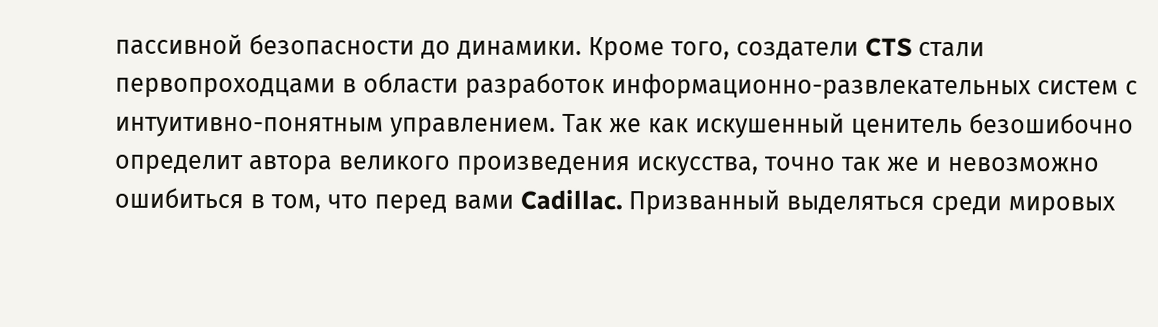пассивной безопасности до динамики. Кроме того, создатели CTS стали первопроходцами в области разработок информационно-развлекательных систем с интуитивно-понятным управлением. Так же как искушенный ценитель безошибочно определит автора великого произведения искусства, точно так же и невозможно ошибиться в том, что перед вами Cadillac. Призванный выделяться среди мировых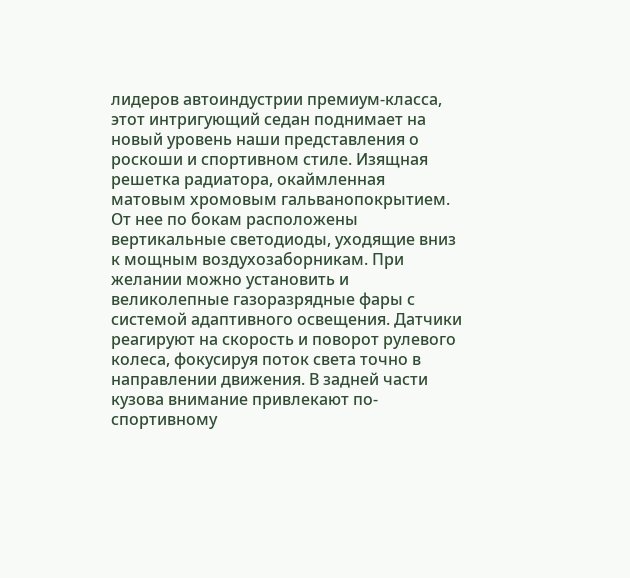лидеров автоиндустрии премиум-класса, этот интригующий седан поднимает на новый уровень наши представления о роскоши и спортивном стиле. Изящная решетка радиатора, окаймленная матовым хромовым гальванопокрытием. От нее по бокам расположены вертикальные светодиоды, уходящие вниз к мощным воздухозаборникам. При желании можно установить и великолепные газоразрядные фары с системой адаптивного освещения. Датчики реагируют на скорость и поворот рулевого колеса, фокусируя поток света точно в направлении движения. В задней части кузова внимание привлекают по-спортивному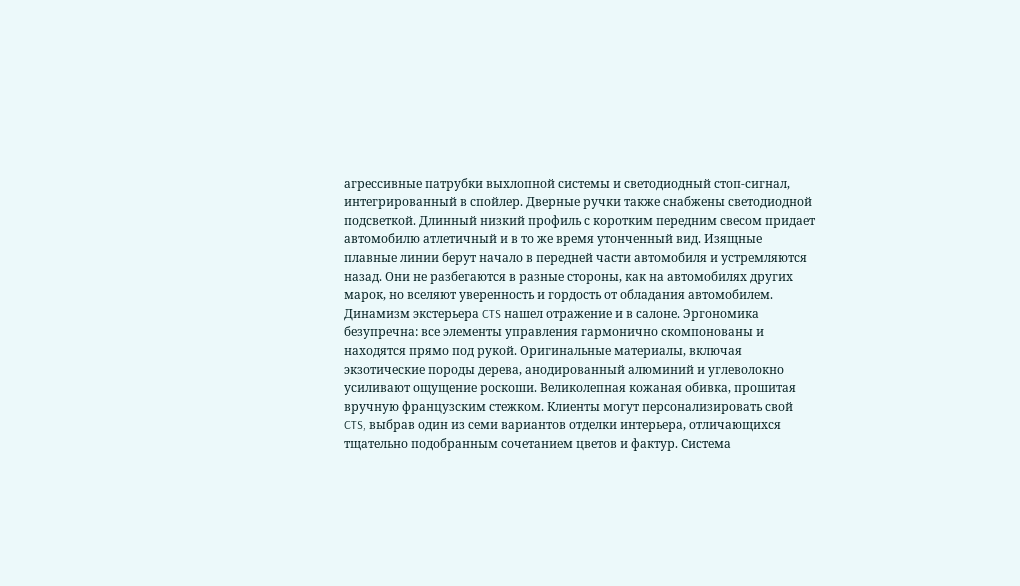агрессивные патрубки выхлопной системы и светодиодный стоп-сигнал, интегрированный в спойлер. Дверные ручки также снабжены светодиодной подсветкой. Длинный низкий профиль с коротким передним свесом придает автомобилю атлетичный и в то же время утонченный вид. Изящные плавные линии берут начало в передней части автомобиля и устремляются назад. Они не разбегаются в разные стороны, как на автомобилях других марок, но вселяют уверенность и гордость от обладания автомобилем.
Динамизм экстерьера CTS нашел отражение и в салоне. Эргономика безупречна: все элементы управления гармонично скомпонованы и находятся прямо под рукой. Оригинальные материалы, включая экзотические породы дерева, анодированный алюминий и углеволокно усиливают ощущение роскоши. Великолепная кожаная обивка, прошитая вручную французским стежком. Клиенты могут персонализировать свой CTS, выбрав один из семи вариантов отделки интерьера, отличающихся тщательно подобранным сочетанием цветов и фактур. Система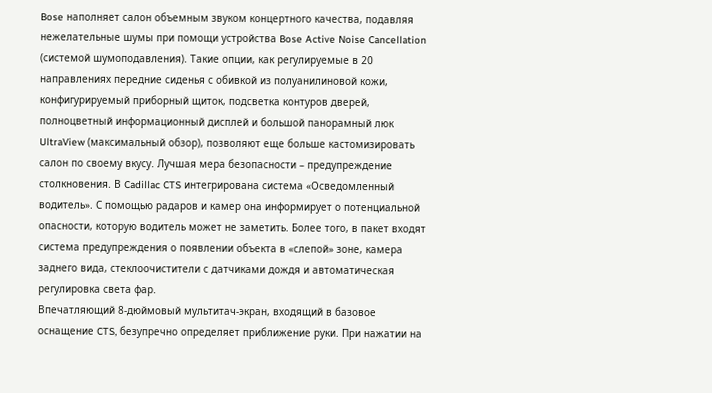Bose наполняет салон объемным звуком концертного качества, подавляя нежелательные шумы при помощи устройства Bose Active Noise Cancellation (системой шумоподавления). Такие опции, как регулируемые в 20 направлениях передние сиденья с обивкой из полуанилиновой кожи, конфигурируемый приборный щиток, подсветка контуров дверей, полноцветный информационный дисплей и большой панорамный люк UltraView (максимальный обзор), позволяют еще больше кастомизировать салон по своему вкусу. Лучшая мера безопасности – предупреждение столкновения. В Cadillac CTS интегрирована система «Осведомленный водитель». С помощью радаров и камер она информирует о потенциальной опасности, которую водитель может не заметить. Более того, в пакет входят система предупреждения о появлении объекта в «слепой» зоне, камера заднего вида, стеклоочистители с датчиками дождя и автоматическая регулировка света фар.
Впечатляющий 8-дюймовый мультитач-экран, входящий в базовое оснащение CTS, безупречно определяет приближение руки. При нажатии на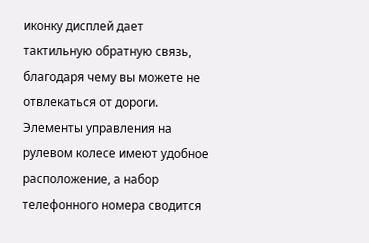иконку дисплей дает тактильную обратную связь, благодаря чему вы можете не отвлекаться от дороги. Элементы управления на рулевом колесе имеют удобное расположение, а набор телефонного номера сводится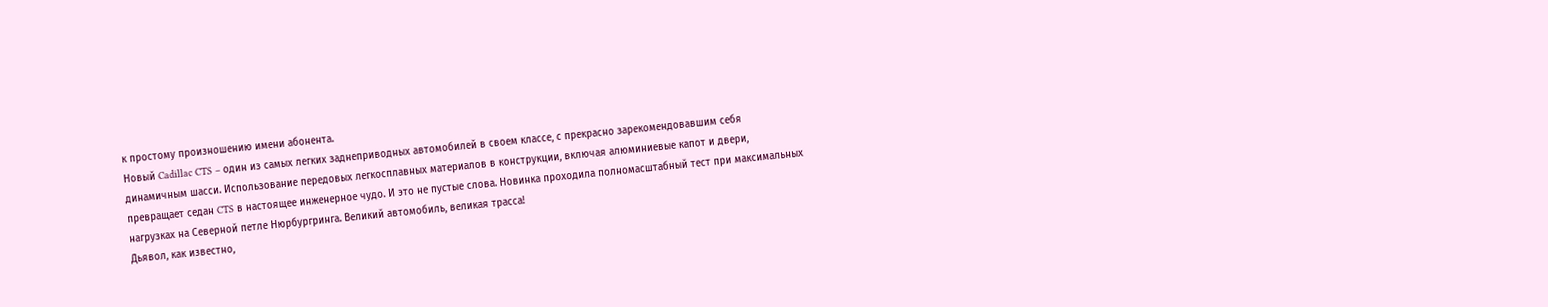к простому произношению имени абонента.
Новый Cadillac CTS – один из самых легких заднеприводных автомобилей в своем классе, с прекрасно зарекомендовавшим себя динамичным шасси. Использование передовых легкосплавных материалов в конструкции, включая алюминиевые капот и двери, превращает седан CTS в настоящее инженерное чудо. И это не пустые слова. Новинка проходила полномасштабный тест при максимальных нагрузках на Северной петле Нюрбургринга. Великий автомобиль, великая трасса!
Дьявол, как известно,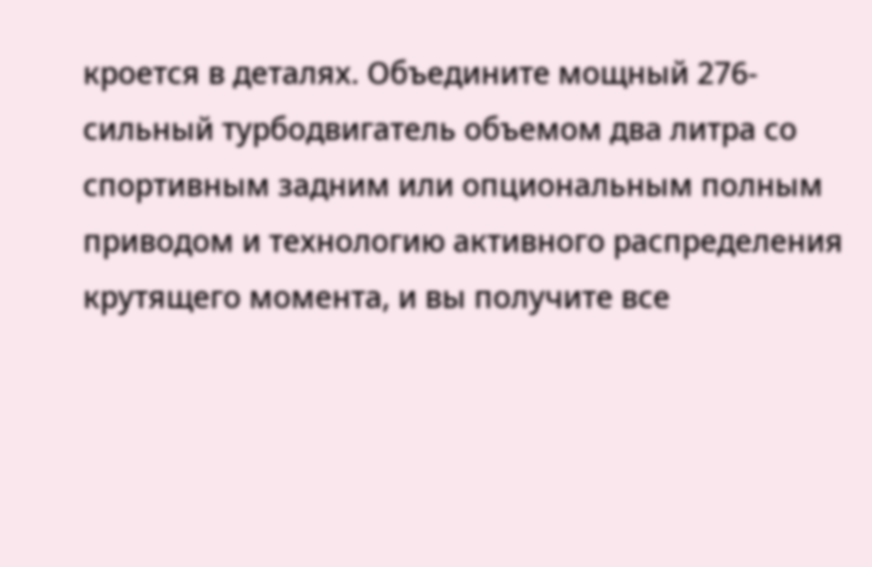кроется в деталях. Объедините мощный 276-сильный турбодвигатель объемом два литра со спортивным задним или опциональным полным приводом и технологию активного распределения крутящего момента, и вы получите все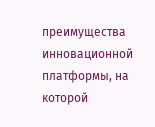преимущества инновационной платформы, на которой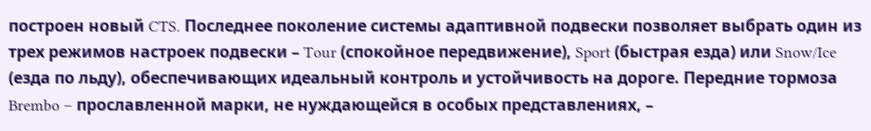построен новый CTS. Последнее поколение системы адаптивной подвески позволяет выбрать один из трех режимов настроек подвески – Tour (спокойное передвижение), Sport (быстрая езда) или Snow/Ice (езда по льду), обеспечивающих идеальный контроль и устойчивость на дороге. Передние тормоза Brembo – прославленной марки, не нуждающейся в особых представлениях, –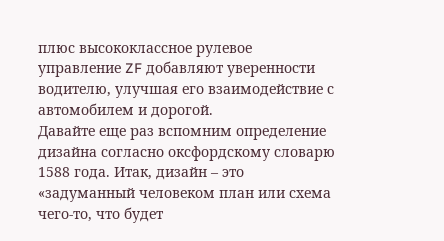плюс высококлассное рулевое управление ZF добавляют уверенности водителю, улучшая его взаимодействие с автомобилем и дорогой.
Давайте еще раз вспомним определение дизайна согласно оксфордскому словарю 1588 года. Итак, дизайн – это «задуманный человеком план или схема чего-то, что будет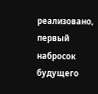реализовано, первый набросок будущего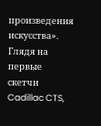произведения искусства». Глядя на первые скетчи Cadillac CTS,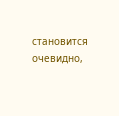становится очевидно,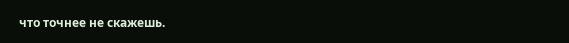что точнее не скажешь.